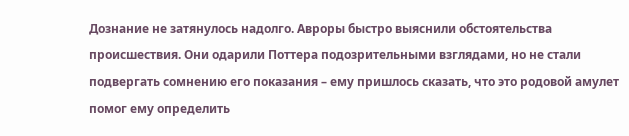Дознание не затянулось надолго. Авроры быстро выяснили обстоятельства происшествия. Они одарили Поттера подозрительными взглядами, но не стали подвергать сомнению его показания – ему пришлось сказать, что это родовой амулет помог ему определить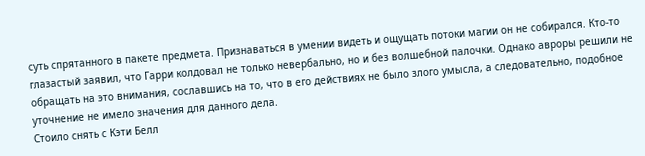суть спрятанного в пакете предмета. Признаваться в умении видеть и ощущать потоки магии он не собирался. Кто-то глазастый заявил, что Гарри колдовал не только невербально, но и без волшебной палочки. Однако авроры решили не обращать на это внимания, сославшись на то, что в его действиях не было злого умысла, а следовательно, подобное уточнение не имело значения для данного дела.
Стоило снять с Кэти Белл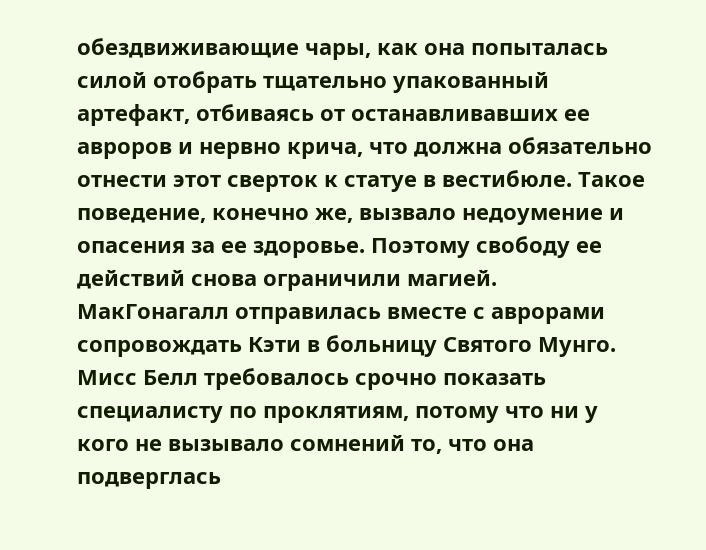обездвиживающие чары, как она попыталась силой отобрать тщательно упакованный артефакт, отбиваясь от останавливавших ее авроров и нервно крича, что должна обязательно отнести этот сверток к статуе в вестибюле. Такое поведение, конечно же, вызвало недоумение и опасения за ее здоровье. Поэтому свободу ее действий снова ограничили магией. МакГонагалл отправилась вместе с аврорами сопровождать Кэти в больницу Святого Мунго. Мисс Белл требовалось срочно показать специалисту по проклятиям, потому что ни у кого не вызывало сомнений то, что она подверглась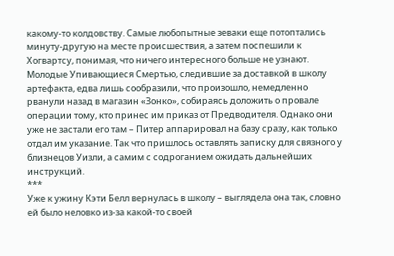какому-то колдовству. Самые любопытные зеваки еще потоптались минуту-другую на месте происшествия, а затем поспешили к Хогвартсу, понимая, что ничего интересного больше не узнают.
Молодые Упивающиеся Смертью, следившие за доставкой в школу артефакта, едва лишь сообразили, что произошло, немедленно рванули назад в магазин «Зонко», собираясь доложить о провале операции тому, кто принес им приказ от Предводителя. Однако они уже не застали его там – Питер аппарировал на базу сразу, как только отдал им указание. Так что пришлось оставлять записку для связного у близнецов Уизли, а самим с содроганием ожидать дальнейших инструкций.
***
Уже к ужину Кэти Белл вернулась в школу – выглядела она так, словно ей было неловко из-за какой-то своей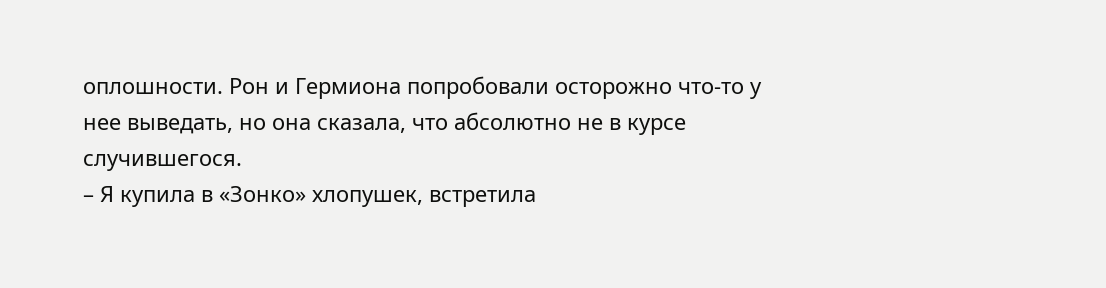оплошности. Рон и Гермиона попробовали осторожно что-то у нее выведать, но она сказала, что абсолютно не в курсе случившегося.
– Я купила в «Зонко» хлопушек, встретила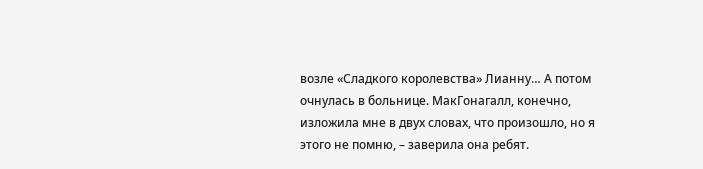возле «Сладкого королевства» Лианну… А потом очнулась в больнице. МакГонагалл, конечно, изложила мне в двух словах, что произошло, но я этого не помню, – заверила она ребят.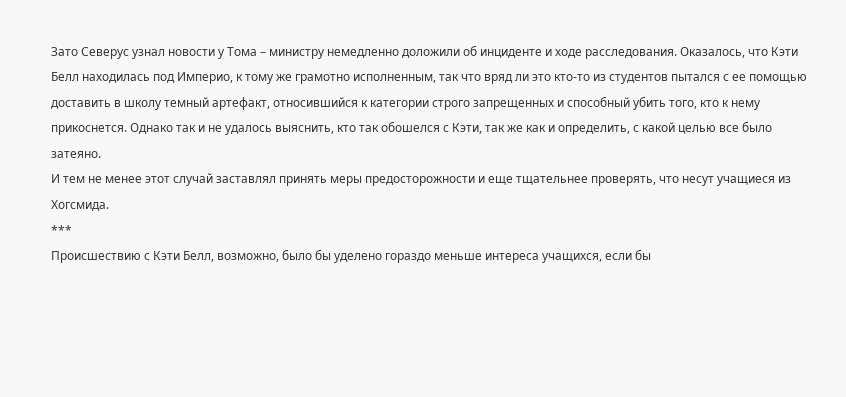Зато Северус узнал новости у Тома – министру немедленно доложили об инциденте и ходе расследования. Оказалось, что Кэти Белл находилась под Империо, к тому же грамотно исполненным, так что вряд ли это кто-то из студентов пытался с ее помощью доставить в школу темный артефакт, относившийся к категории строго запрещенных и способный убить того, кто к нему прикоснется. Однако так и не удалось выяснить, кто так обошелся с Кэти, так же как и определить, с какой целью все было затеяно.
И тем не менее этот случай заставлял принять меры предосторожности и еще тщательнее проверять, что несут учащиеся из Хогсмида.
***
Происшествию с Кэти Белл, возможно, было бы уделено гораздо меньше интереса учащихся, если бы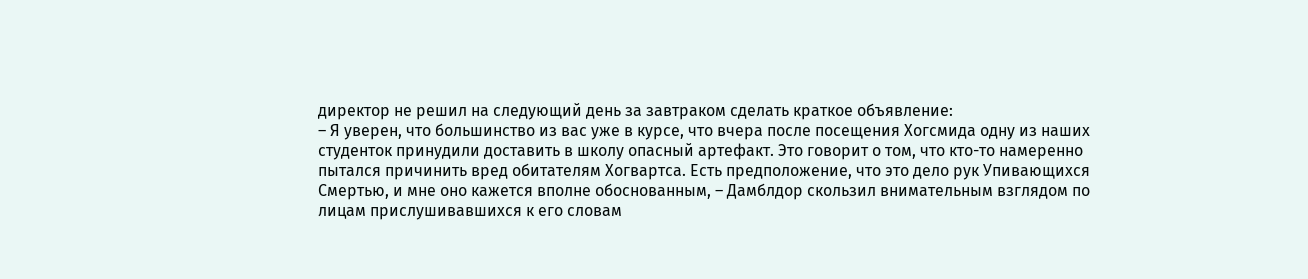директор не решил на следующий день за завтраком сделать краткое объявление:
– Я уверен, что большинство из вас уже в курсе, что вчера после посещения Хогсмида одну из наших студенток принудили доставить в школу опасный артефакт. Это говорит о том, что кто-то намеренно пытался причинить вред обитателям Хогвартса. Есть предположение, что это дело рук Упивающихся Смертью, и мне оно кажется вполне обоснованным, – Дамблдор скользил внимательным взглядом по лицам прислушивавшихся к его словам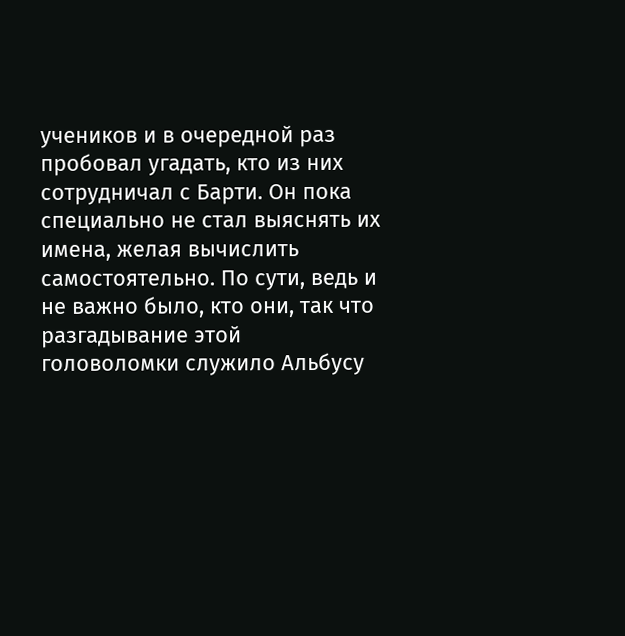учеников и в очередной раз пробовал угадать, кто из них сотрудничал с Барти. Он пока специально не стал выяснять их имена, желая вычислить самостоятельно. По сути, ведь и не важно было, кто они, так что разгадывание этой головоломки служило Альбусу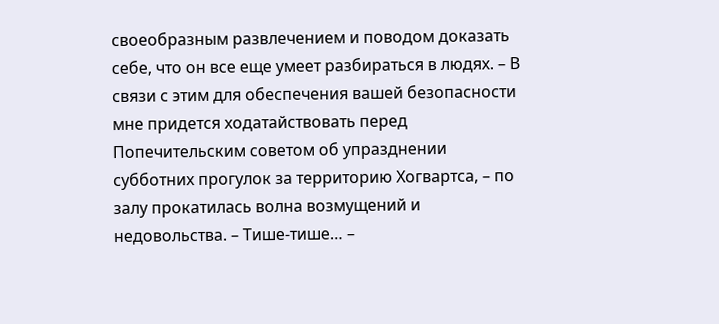своеобразным развлечением и поводом доказать себе, что он все еще умеет разбираться в людях. – В связи с этим для обеспечения вашей безопасности мне придется ходатайствовать перед Попечительским советом об упразднении субботних прогулок за территорию Хогвартса, – по залу прокатилась волна возмущений и недовольства. – Тише-тише… –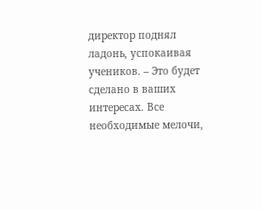директор поднял ладонь, успокаивая учеников. – Это будет сделано в ваших интересах. Все необходимые мелочи,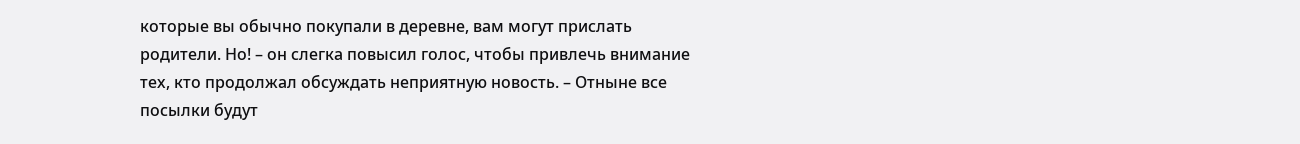которые вы обычно покупали в деревне, вам могут прислать родители. Но! – он слегка повысил голос, чтобы привлечь внимание тех, кто продолжал обсуждать неприятную новость. – Отныне все посылки будут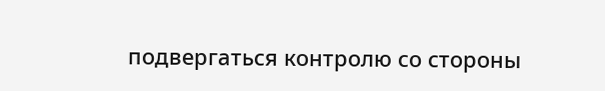подвергаться контролю со стороны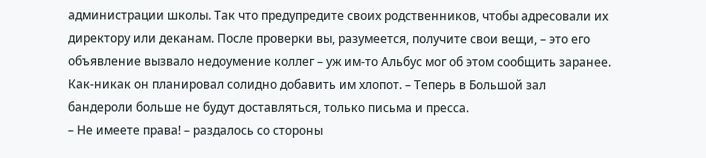администрации школы. Так что предупредите своих родственников, чтобы адресовали их директору или деканам. После проверки вы, разумеется, получите свои вещи, – это его объявление вызвало недоумение коллег – уж им-то Альбус мог об этом сообщить заранее. Как-никак он планировал солидно добавить им хлопот. – Теперь в Большой зал бандероли больше не будут доставляться, только письма и пресса.
– Не имеете права! – раздалось со стороны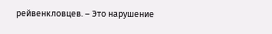рейвенкловцев. – Это нарушение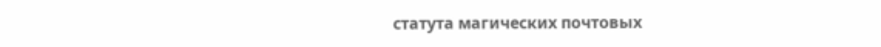статута магических почтовых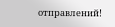отправлений!